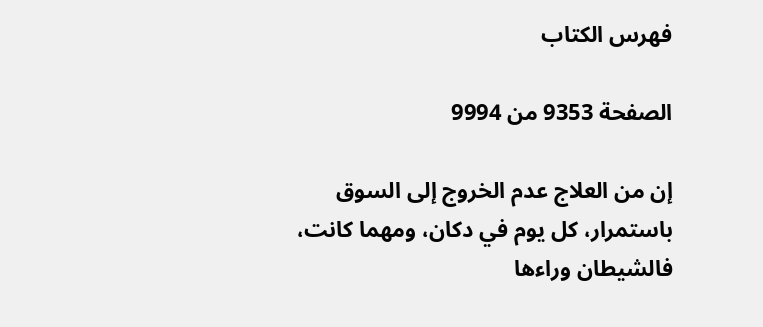فهرس الكتاب

الصفحة 9353 من 9994

إن من العلاج عدم الخروج إلى السوق باستمرار، كل يوم في دكان، ومهما كانت، فالشيطان وراءها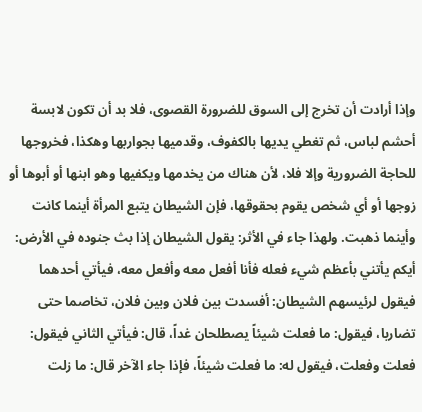وإذا أرادت أن تخرج إلى السوق للضرورة القصوى، فلا بد أن تكون لابسة أحشم لباس، ثم تغطي يديها بالكفوف، وقدميها بجواربها وهكذا، فخروجها للحاجة الضرورية وإلا فلا، لأن هناك من يخدمها ويكفيها وهو ابنها أو أبوها أو زوجها أو أي شخص يقوم بحقوقها، فإن الشيطان يتبع المرأة أينما كانت وأينما ذهبت. ولهذا جاء في الأثر: يقول الشيطان إذا بث جنوده في الأرض: أيكم يأتني بأعظم شيء فعله فأنا أفعل معه وأفعل معه، فيأتي أحدهما فيقول لرئيسهم الشيطان: أفسدت بين فلان وبين فلان، تخاصما حتى تضاربا، فيقول: ما فعلت شيئاً يصطلحان غداً، قال: فيأتي الثاني فيقول: فعلت وفعلت، فيقول له: ما فعلت شيئاً، فإذا جاء الآخر قال: ما زلت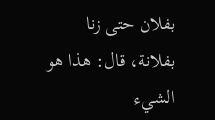بفلان حتى زنا بفلانة، قال: هذا هو الشيء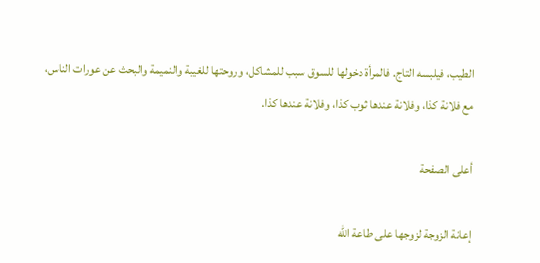الطيب، فيلبسه التاج. فالمرأة دخولها للسوق سبب للمشاكل، وروحتها للغيبة والنميمة والبحث عن عورات الناس، مع فلانة كذا، وفلانة عندها ثوب كذا، وفلانة عندها كذا.

أعلى الصفحة

إعانة الزوجة لزوجها على طاعة الله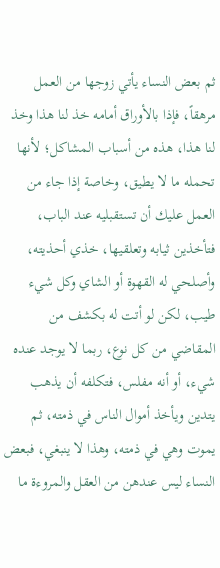ثم بعض النساء يأتي زوجها من العمل مرهقاً، فإذا بالأوراق أمامه خذ لنا هذا وخذ لنا هذا، هذه من أسباب المشاكل؛ لأنها تحمله ما لا يطيق، وخاصة إذا جاء من العمل عليك أن تستقبليه عند الباب، فتأخذين ثيابه وتعلقيها، خذي أحذيته، وأصلحي له القهوة أو الشاي وكل شيء طيب، لكن لو أتت له بكشف من المقاضي من كل نوع، ربما لا يوجد عنده شيء، أو أنه مفلس، فتكلفه أن يذهب يتدين ويأخذ أموال الناس في ذمته، ثم يموت وهي في ذمته، وهذا لا ينبغي، فبعض النساء ليس عندهن من العقل والمروءة ما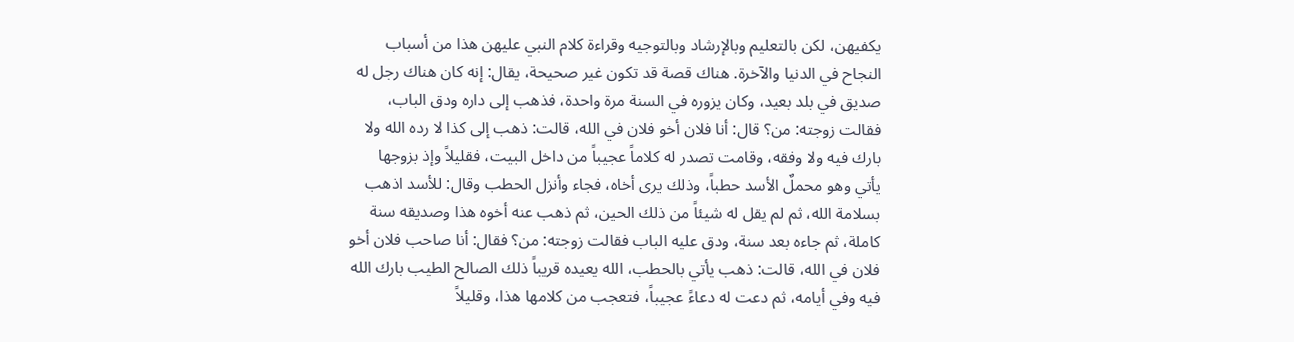يكفيهن، لكن بالتعليم وبالإرشاد وبالتوجيه وقراءة كلام النبي عليهن هذا من أسباب النجاح في الدنيا والآخرة. هناك قصة قد تكون غير صحيحة، يقال: إنه كان هناك رجل له صديق في بلد بعيد، وكان يزوره في السنة مرة واحدة، فذهب إلى داره ودق الباب، فقالت زوجته: من؟ قال: أنا فلان أخو فلان في الله، قالت: ذهب إلى كذا لا رده الله ولا بارك فيه ولا وفقه، وقامت تصدر له كلاماً عجيباً من داخل البيت، فقليلاً وإذ بزوجها يأتي وهو محملٌ الأسد حطباً، وذلك يرى أخاه، فجاء وأنزل الحطب وقال: للأسد اذهب بسلامة الله، ثم لم يقل له شيئاً من ذلك الحين، ثم ذهب عنه أخوه هذا وصديقه سنة كاملة، ثم جاءه بعد سنة، ودق عليه الباب فقالت زوجته: من؟ فقال: أنا صاحب فلان أخو فلان في الله، قالت: ذهب يأتي بالحطب، الله يعيده قريباً ذلك الصالح الطيب بارك الله فيه وفي أيامه، ثم دعت له دعاءً عجيباً، فتعجب من كلامها هذا، وقليلاً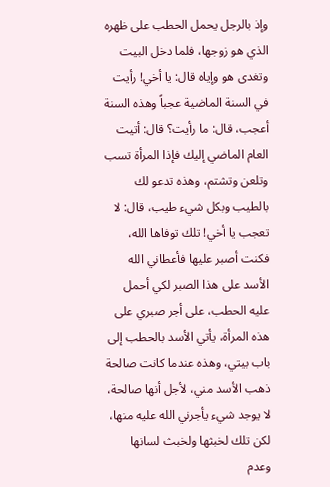وإذ بالرجل يحمل الحطب على ظهره الذي هو زوجها، فلما دخل البيت وتغدى هو وإياه قال: يا أخي! رأيت في السنة الماضية عجباً وهذه السنة أعجب، قال: ما رأيت؟ قال: أتيت العام الماضي إليك فإذا المرأة تسب وتلعن وتشتم، وهذه تدعو لك بالطيب وبكل شيء طيب، قال: لا تعجب يا أخي! تلك توفاها الله، فكنت أصبر عليها فأعطاني الله الأسد على هذا الصبر لكي أحمل عليه الحطب، على أجر صبري على هذه المرأة، يأتي الأسد بالحطب إلى باب بيتي، وهذه عندما كانت صالحة ذهب الأسد مني، لأجل أنها صالحة، لا يوجد شيء يأجرني الله عليه منها، لكن تلك لخبثها ولخبث لسانها وعدم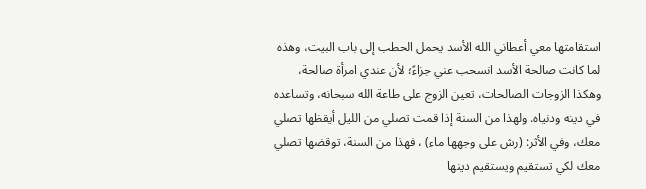استقامتها معي أعطاني الله الأسد يحمل الحطب إلى باب البيت، وهذه لما كانت صالحة الأسد انسحب عني جزاءً؛ لأن عندي امرأة صالحة، وهكذا الزوجات الصالحات، تعين الزوج على طاعة الله سبحانه، وتساعده في دينه ودنياه. ولهذا من السنة إذا قمت تصلي من الليل أيقظها تصلي معك، وفي الأثر: (رش على وجهها ماء) ، فهذا من السنة، توقضها تصلي معك لكي تستقيم ويستقيم دينها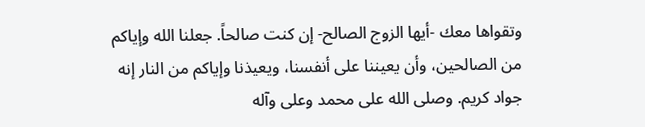وتقواها معك -أيها الزوج الصالح- إن كنت صالحاً. جعلنا الله وإياكم من الصالحين، وأن يعيننا على أنفسنا، ويعيذنا وإياكم من النار إنه جواد كريم. وصلى الله على محمد وعلى وآله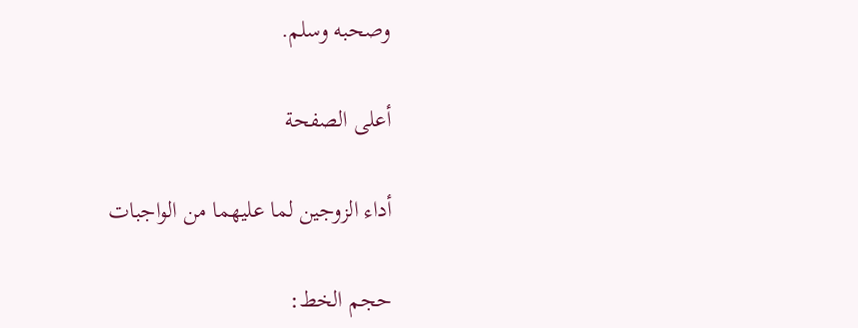وصحبه وسلم.

أعلى الصفحة

أداء الزوجين لما عليهما من الواجبات

حجم الخط: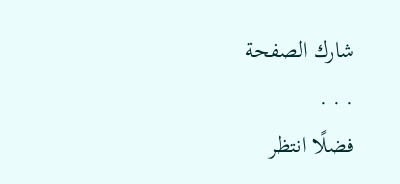شارك الصفحة
. . .
فضلًا انتظر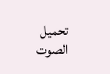تحميل الصوت